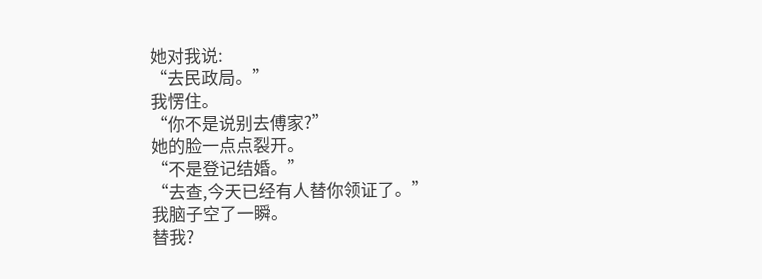她对我说:
“去民政局。”
我愣住。
“你不是说别去傅家?”
她的脸一点点裂开。
“不是登记结婚。”
“去查,今天已经有人替你领证了。”
我脑子空了一瞬。
替我?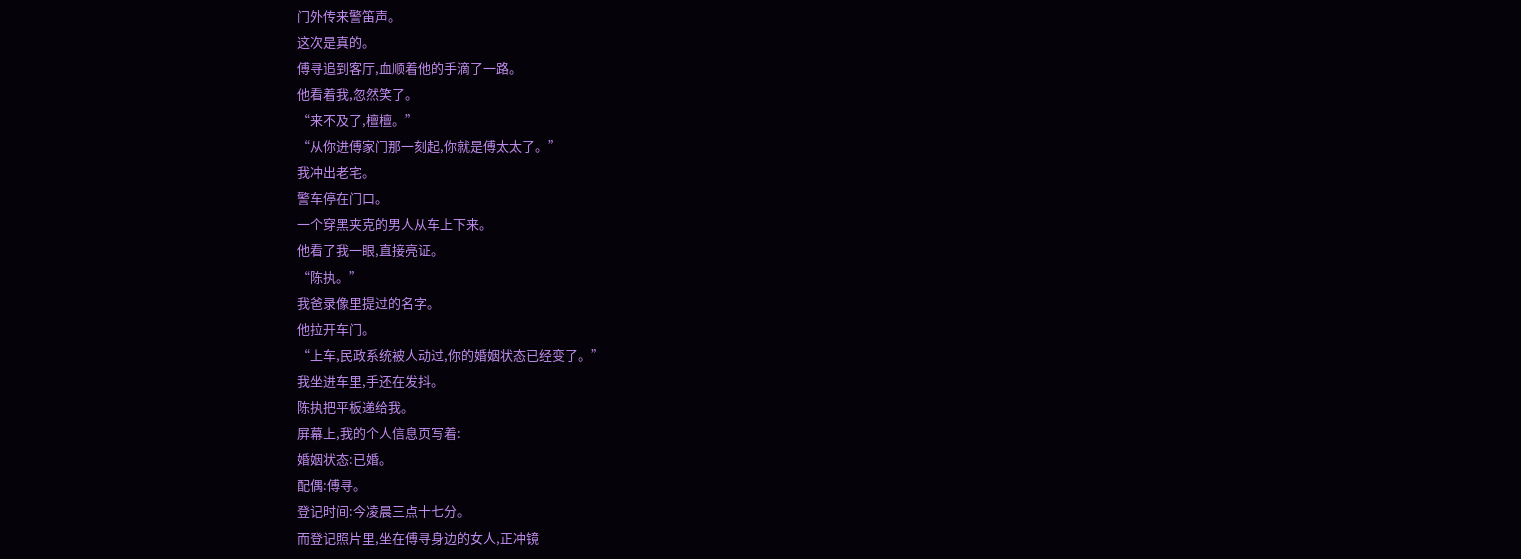门外传来警笛声。
这次是真的。
傅寻追到客厅,血顺着他的手滴了一路。
他看着我,忽然笑了。
“来不及了,檀檀。”
“从你进傅家门那一刻起,你就是傅太太了。”
我冲出老宅。
警车停在门口。
一个穿黑夹克的男人从车上下来。
他看了我一眼,直接亮证。
“陈执。”
我爸录像里提过的名字。
他拉开车门。
“上车,民政系统被人动过,你的婚姻状态已经变了。”
我坐进车里,手还在发抖。
陈执把平板递给我。
屏幕上,我的个人信息页写着:
婚姻状态:已婚。
配偶:傅寻。
登记时间:今凌晨三点十七分。
而登记照片里,坐在傅寻身边的女人,正冲镜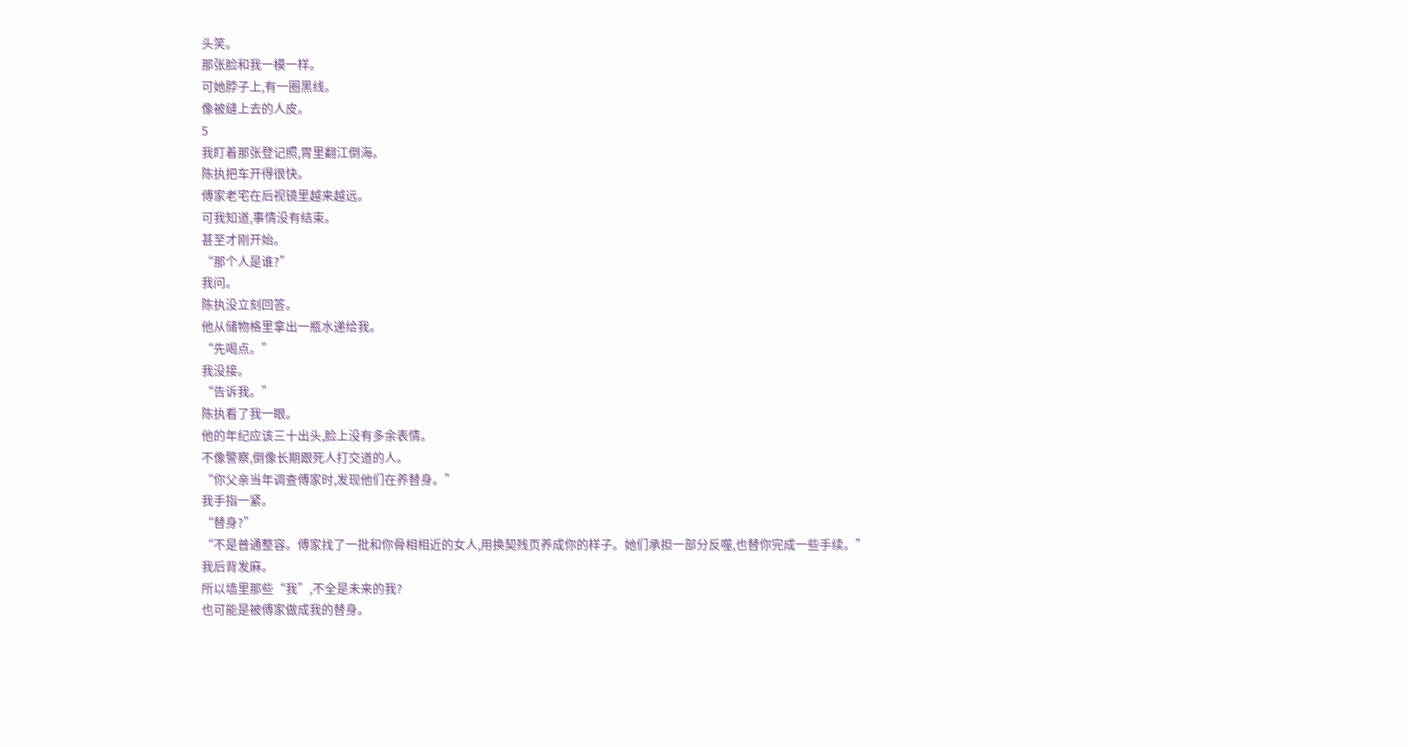头笑。
那张脸和我一模一样。
可她脖子上,有一圈黑线。
像被缝上去的人皮。
5
我盯着那张登记照,胃里翻江倒海。
陈执把车开得很快。
傅家老宅在后视镜里越来越远。
可我知道,事情没有结束。
甚至才刚开始。
“那个人是谁?”
我问。
陈执没立刻回答。
他从储物格里拿出一瓶水递给我。
“先喝点。”
我没接。
“告诉我。”
陈执看了我一眼。
他的年纪应该三十出头,脸上没有多余表情。
不像警察,倒像长期跟死人打交道的人。
“你父亲当年调查傅家时,发现他们在养替身。”
我手指一紧。
“替身?”
“不是普通整容。傅家找了一批和你骨相相近的女人,用换契残页养成你的样子。她们承担一部分反噬,也替你完成一些手续。”
我后背发麻。
所以墙里那些“我”,不全是未来的我?
也可能是被傅家做成我的替身。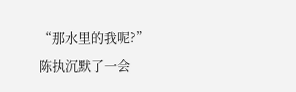“那水里的我呢?”
陈执沉默了一会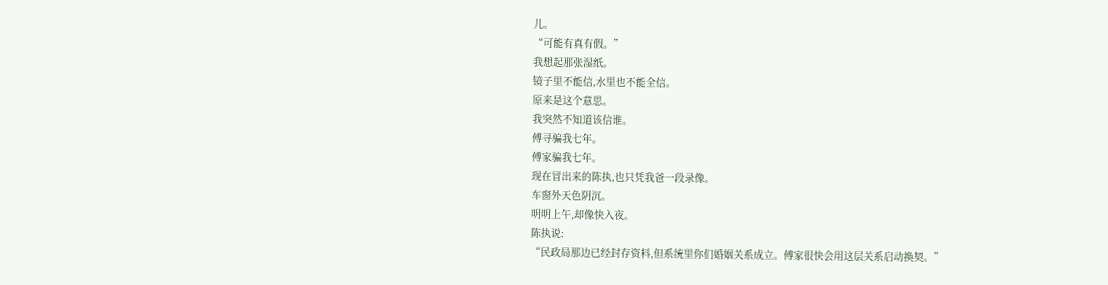儿。
“可能有真有假。”
我想起那张湿纸。
镜子里不能信,水里也不能全信。
原来是这个意思。
我突然不知道该信谁。
傅寻骗我七年。
傅家骗我七年。
现在冒出来的陈执,也只凭我爸一段录像。
车窗外天色阴沉。
明明上午,却像快入夜。
陈执说:
“民政局那边已经封存资料,但系统里你们婚姻关系成立。傅家很快会用这层关系启动换契。”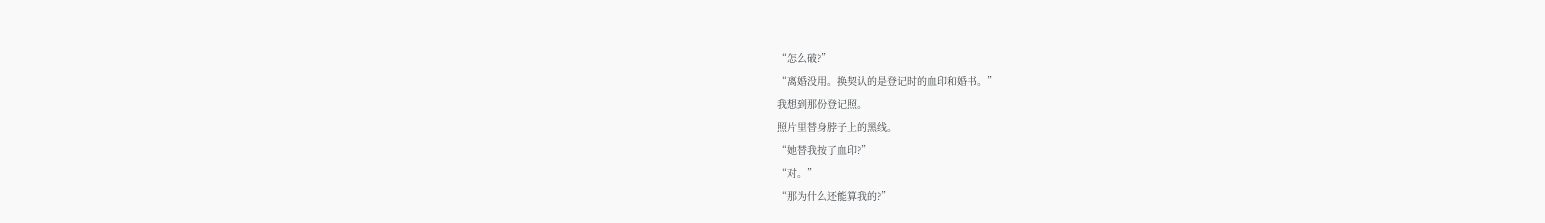“怎么破?”
“离婚没用。换契认的是登记时的血印和婚书。”
我想到那份登记照。
照片里替身脖子上的黑线。
“她替我按了血印?”
“对。”
“那为什么还能算我的?”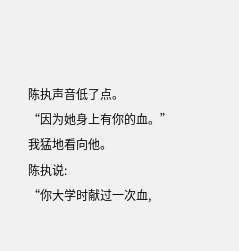陈执声音低了点。
“因为她身上有你的血。”
我猛地看向他。
陈执说:
“你大学时献过一次血,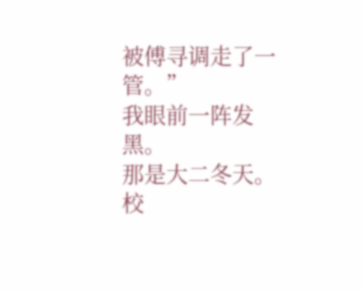被傅寻调走了一管。”
我眼前一阵发黑。
那是大二冬天。
校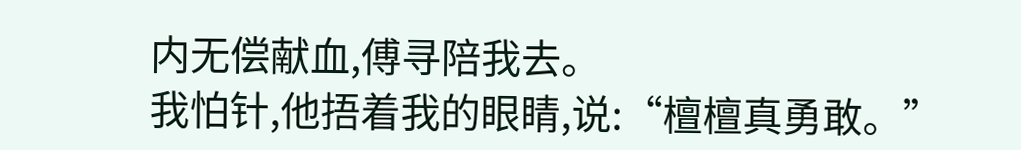内无偿献血,傅寻陪我去。
我怕针,他捂着我的眼睛,说:“檀檀真勇敢。”